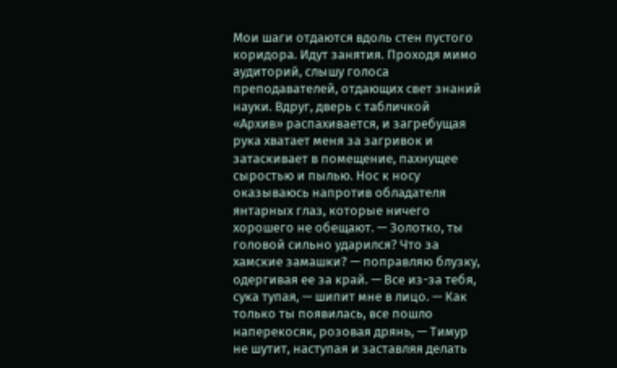Мои шаги отдаются вдоль стен пустого коридора. Идут занятия. Проходя мимо аудиторий, слышу голоса преподавателей, отдающих свет знаний науки. Вдруг, дверь с табличкой «Архив» распахивается, и загребущая рука хватает меня за загривок и затаскивает в помещение, пахнущее сыростью и пылью. Нос к носу оказываюсь напротив обладателя янтарных глаз, которые ничего хорошего не обещают. — Золотко, ты головой сильно ударился? Что за хамские замашки? — поправляю блузку, одергивая ее за край. — Все из-за тебя, сука тупая, — шипит мне в лицо. — Как только ты появилась, все пошло наперекосяк, розовая дрянь, — Тимур не шутит, наступая и заставляя делать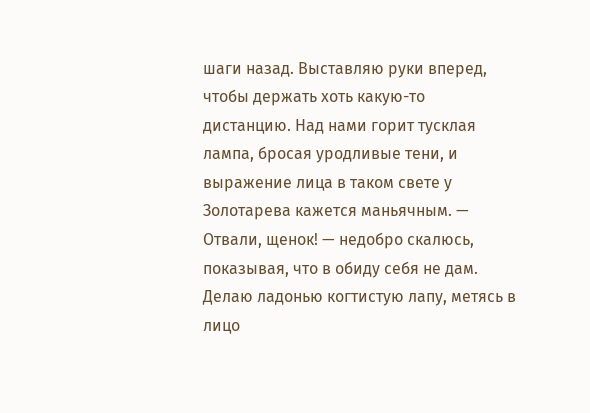шаги назад. Выставляю руки вперед, чтобы держать хоть какую-то дистанцию. Над нами горит тусклая лампа, бросая уродливые тени, и выражение лица в таком свете у Золотарева кажется маньячным. — Отвали, щенок! — недобро скалюсь, показывая, что в обиду себя не дам. Делаю ладонью когтистую лапу, метясь в лицо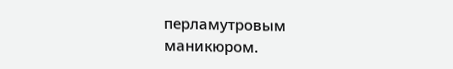перламутровым маникюром.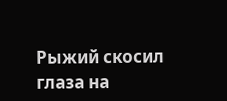Рыжий скосил глаза на